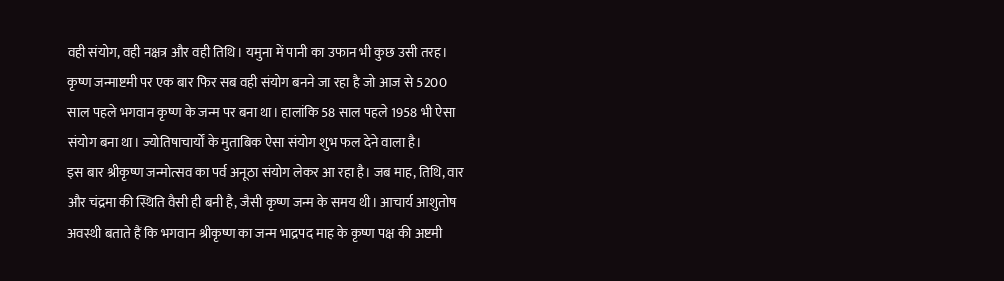वही संयोग, वही नक्षत्र और वही तिथि। यमुना में पानी का उफान भी कुछ उसी तरह। कृष्ण जन्माष्टमी पर एक बार फिर सब वही संयोग बनने जा रहा है जो आज से 5200 साल पहले भगवान कृष्ण के जन्म पर बना था। हालांकि 58 साल पहले 1958 भी ऐसा संयोग बना था। ज्योतिषाचार्यों के मुताबिक ऐसा संयोग शुभ फल देने वाला है।
इस बार श्रीकृष्ण जन्मोत्सव का पर्व अनूठा संयोग लेकर आ रहा है। जब माह, तिथि, वार और चंद्रमा की स्थिति वैसी ही बनी है, जैसी कृष्ण जन्म के समय थी। आचार्य आशुतोष अवस्थी बताते हैं कि भगवान श्रीकृष्ण का जन्म भाद्रपद माह के कृष्ण पक्ष की अष्टमी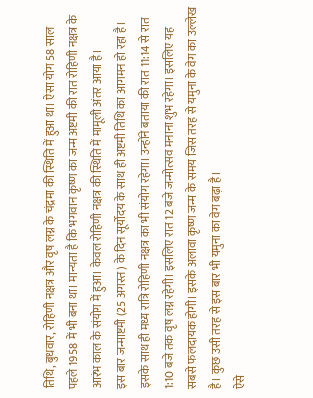तिथि, बुधवार, रोहिणी नक्षत्र और वृष लग्न के चंद्रमा की स्थिति में हुआ था। ऐसा योग 58 साल पहले 1958 में भी बना था। मान्यता है कि भगवान कृष्ण का जन्म अष्टमी की रात रोहिणी नक्षत्र के आरंभ काल के संयोग में हुआ। केवल रोहिणी नक्षत्र की स्थिति में मामूली अंतर आया है।
इस बार जन्माष्टमी (25 अगस्त) के दिन सूर्योदय के साथ ही अष्टमी तिथि का आगमन हो रहा है। इसके साथ ही मध्य रात्रि रोहिणी नक्षत्र का भी संयोग रहेगा। उन्होंने बताया की रात 11:14 से रात 1:10 बजे तक वृष लग्न रहेगी। इसलिए रात 12 बजे जन्मोत्सव मनाना शुभ रहेगा। इसलिए यह सबसे फलदायक होगी। इसके अलावा कृष्ण जन्म के समय जिस तरह से यमुना के वेग का उल्लेख है। कुछ उसी तरह से इस बार भी यमुना का वेग बढ़ा है।
ऐसे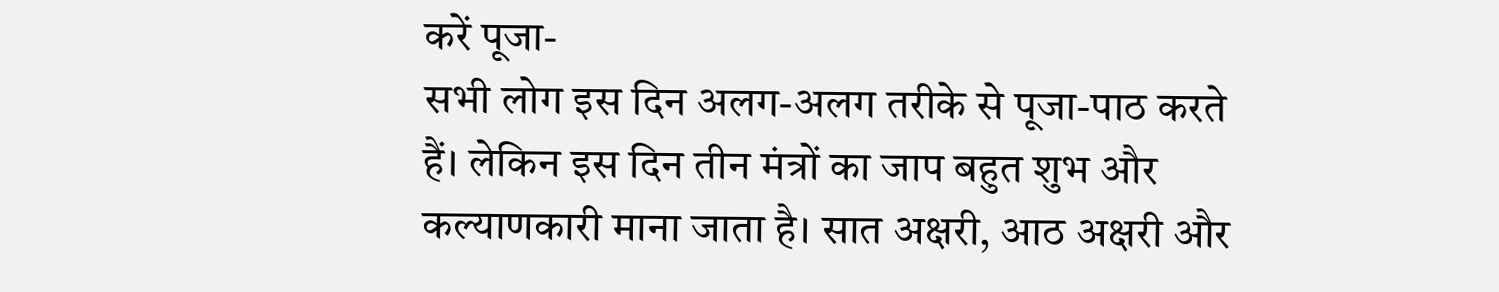करें पूजा-
सभी लोग इस दिन अलग-अलग तरीके से पूजा-पाठ करते हैं। लेकिन इस दिन तीन मंत्रों का जाप बहुत शुभ और कल्याणकारी माना जाता है। सात अक्षरी, आठ अक्षरी और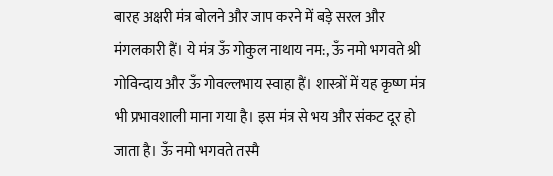बारह अक्षरी मंत्र बोलने और जाप करने में बड़े सरल और मंगलकारी हैं। ये मंत्र ऊँ गोकुल नाथाय नम:, ऊँ नमो भगवते श्री गोविन्दाय और ऊँ गोवल्लभाय स्वाहा हैं। शास्त्रों में यह कृष्ण मंत्र भी प्रभावशाली माना गया है। इस मंत्र से भय और संकट दूर हो जाता है। ऊँ नमो भगवते तस्मै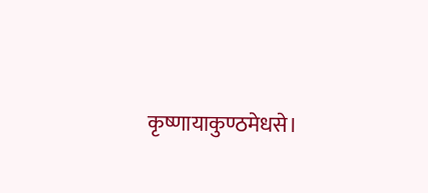कृष्णायाकुण्ठमेधसे।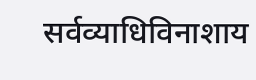सर्वव्याधिविनाशाय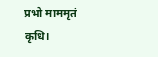प्रभो माममृतं कृधि।